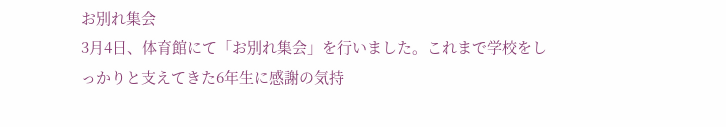お別れ集会
3月4日、体育館にて「お別れ集会」を行いました。これまで学校をしっかりと支えてきた6年生に感謝の気持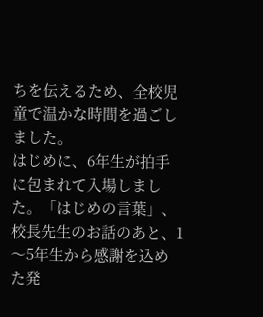ちを伝えるため、全校児童で温かな時間を過ごしました。
はじめに、6年生が拍手に包まれて入場しました。「はじめの言葉」、校長先生のお話のあと、1〜5年生から感謝を込めた発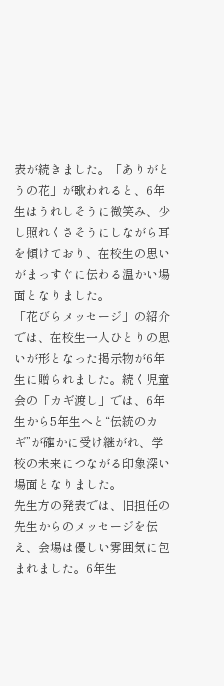表が続きました。「ありがとうの花」が歌われると、6年生はうれしそうに微笑み、少し照れくさそうにしながら耳を傾けており、在校生の思いがまっすぐに伝わる温かい場面となりました。
「花びらメッセージ」の紹介では、在校生一人ひとりの思いが形となった掲示物が6年生に贈られました。続く児童会の「カギ渡し」では、6年生から5年生へと“伝統のカギ”が確かに受け継がれ、学校の未来につながる印象深い場面となりました。
先生方の発表では、旧担任の先生からのメッセージを伝え、会場は優しい雰囲気に包まれました。6年生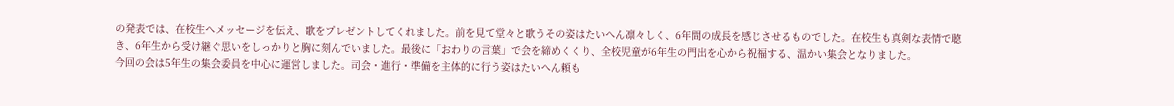の発表では、在校生へメッセージを伝え、歌をプレゼントしてくれました。前を見て堂々と歌うその姿はたいへん凛々しく、6年間の成長を感じさせるものでした。在校生も真剣な表情で聴き、6年生から受け継ぐ思いをしっかりと胸に刻んでいました。最後に「おわりの言葉」で会を締めくくり、全校児童が6年生の門出を心から祝福する、温かい集会となりました。
今回の会は5年生の集会委員を中心に運営しました。司会・進行・準備を主体的に行う姿はたいへん頼も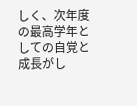しく、次年度の最高学年としての自覚と成長がし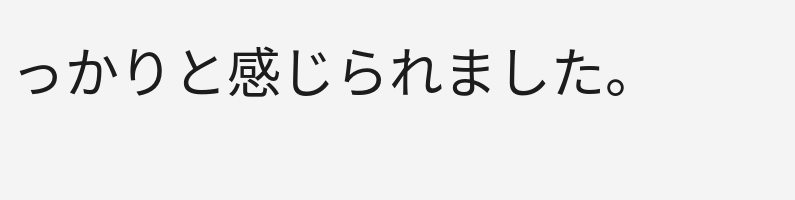っかりと感じられました。